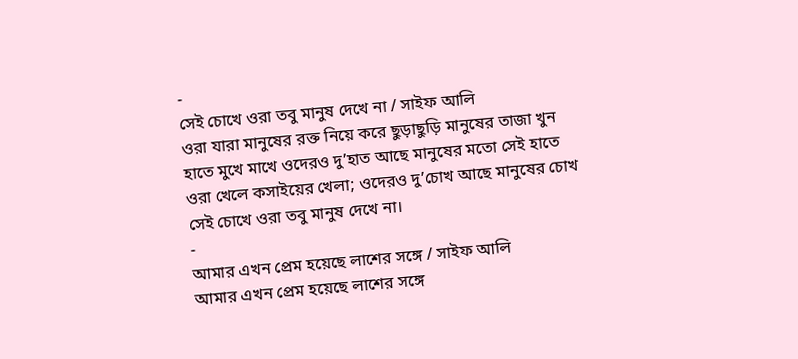-
সেই চোখে ওরা তবু মানুষ দেখে না / সাইফ আলি
ওরা যারা মানুষের রক্ত নিয়ে করে ছুড়াছুড়ি মানুষের তাজা খুন হাতে মুখে মাখে ওদেরও দু’হাত আছে মানুষের মতো সেই হাতে ওরা খেলে কসাইয়ের খেলা; ওদেরও দু’চোখ আছে মানুষের চোখ সেই চোখে ওরা তবু মানুষ দেখে না।
-
আমার এখন প্রেম হয়েছে লাশের সঙ্গে / সাইফ আলি
আমার এখন প্রেম হয়েছে লাশের সঙ্গে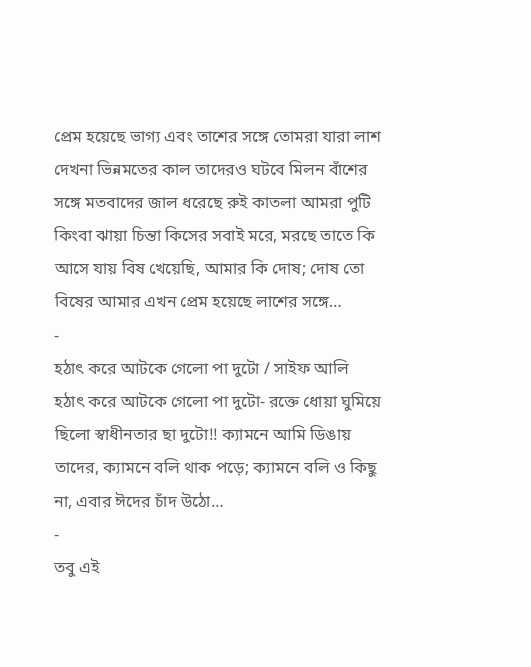প্রেম হয়েছে ভাগ্য এবং তাশের সঙ্গে তোমরা যারা লাশ দেখনা ভিন্নমতের কাল তাদেরও ঘটবে মিলন বাঁশের সঙ্গে মতবাদের জাল ধরেছে রুই কাতলা আমরা পুটি কিংবা ঝায়া চিন্তা কিসের সবাই মরে, মরছে তাতে কি আসে যায় বিষ খেয়েছি, আমার কি দোষ; দোষ তো বিষের আমার এখন প্রেম হয়েছে লাশের সঙ্গে…
-
হঠাৎ করে আটকে গেলো পা দুটো / সাইফ আলি
হঠাৎ করে আটকে গেলো পা দুটো- রক্তে ধোয়া ঘুমিয়ে ছিলো স্বাধীনতার ছা দুটো!! ক্যামনে আমি ডিঙায় তাদের, ক্যামনে বলি থাক পড়ে; ক্যামনে বলি ও কিছু না, এবার ঈদের চাঁদ উঠো…
-
তবু এই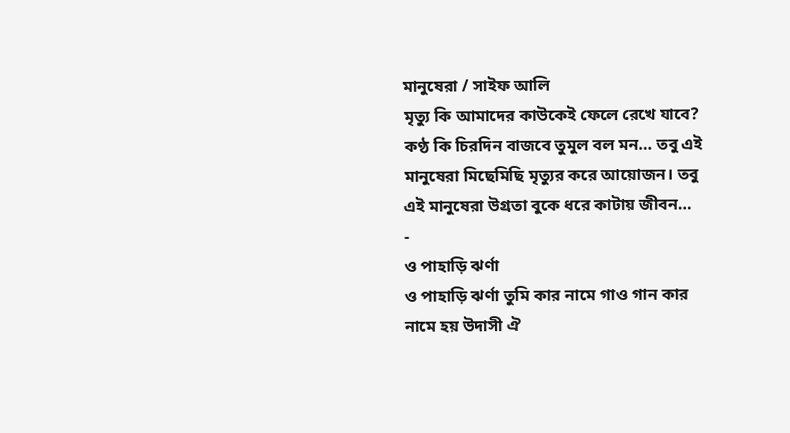মানুষেরা / সাইফ আলি
মৃত্যু কি আমাদের কাউকেই ফেলে রেখে যাবে? কণ্ঠ কি চিরদিন বাজবে তুমুল বল মন… তবু এই মানুষেরা মিছেমিছি মৃত্যুর করে আয়োজন। তবু এই মানুষেরা উগ্রতা বুকে ধরে কাটায় জীবন…
-
ও পাহাড়ি ঝর্ণা
ও পাহাড়ি ঝর্ণা তুমি কার নামে গাও গান কার নামে হয় উদাসী ঐ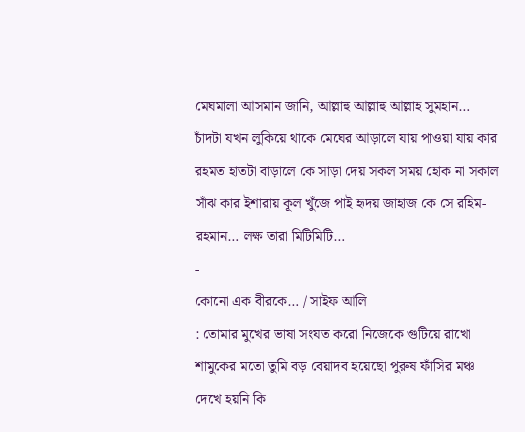মেঘমালা আসমান জানি, আল্লাহু আল্লাহু আল্লাহ সুমহান… চাঁদটা যখন লুকিয়ে থাকে মেঘের আড়ালে যায় পাওয়া যায় কার রহমত হাতটা বাড়ালে কে সাড়া দেয় সকল সময় হোক না সকাল সাঁঝ কার ইশারায় কূল খুঁজে পাই হৃদয় জাহাজ কে সে রহিম-রহমান… লক্ষ তারা মিটিমিটি…
-
কোনো এক বীরকে… / সাইফ আলি
: তোমার মুখের ভাষা সংযত করো নিজেকে গুটিয়ে রাখো শামুকের মতো তুমি বড় বেয়াদব হয়েছো পুরুষ ফাঁসির মঞ্চ দেখে হয়নি কি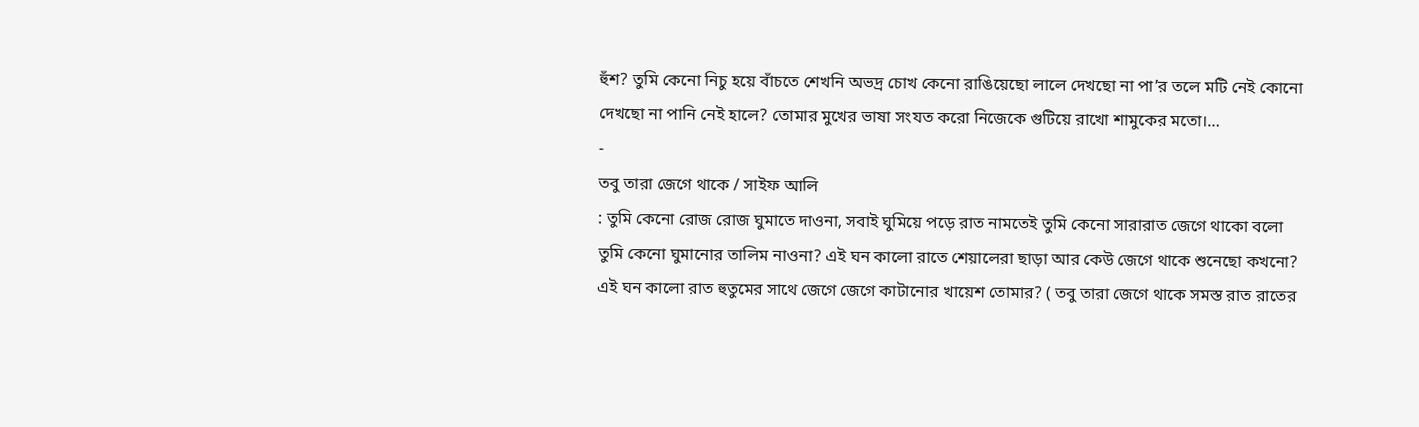হুঁশ? তুমি কেনো নিচু হয়ে বাঁচতে শেখনি অভদ্র চোখ কেনো রাঙিয়েছো লালে দেখছো না পা’র তলে মটি নেই কোনো দেখছো না পানি নেই হালে? তোমার মুখের ভাষা সংযত করো নিজেকে গুটিয়ে রাখো শামুকের মতো।…
-
তবু তারা জেগে থাকে / সাইফ আলি
: তুমি কেনো রোজ রোজ ঘুমাতে দাওনা, সবাই ঘুমিয়ে পড়ে রাত নামতেই তুমি কেনো সারারাত জেগে থাকো বলো তুমি কেনো ঘুমানোর তালিম নাওনা? এই ঘন কালো রাতে শেয়ালেরা ছাড়া আর কেউ জেগে থাকে শুনেছো কখনো? এই ঘন কালো রাত হুতুমের সাথে জেগে জেগে কাটানোর খায়েশ তোমার? ( তবু তারা জেগে থাকে সমস্ত রাত রাতের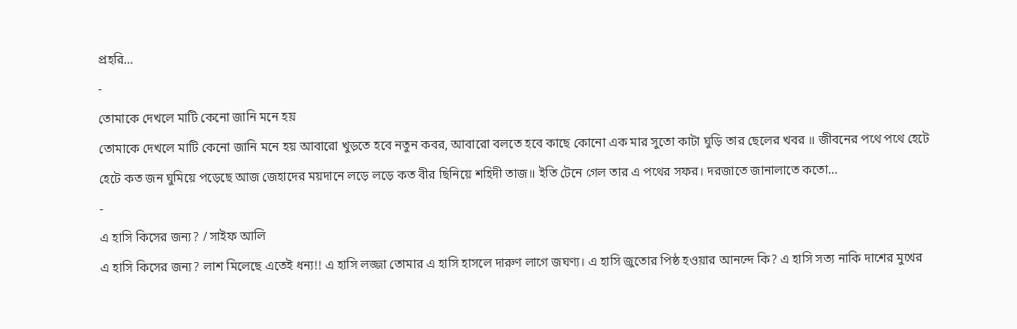প্রহরি…
-
তোমাকে দেখলে মাটি কেনো জানি মনে হয়
তোমাকে দেখলে মাটি কেনো জানি মনে হয় আবারো খুড়তে হবে নতুন কবর, আবারো বলতে হবে কাছে কোনো এক মার সুতো কাটা ঘুড়ি তার ছেলের খবর ॥ জীবনের পথে পথে হেটে হেটে কত জন ঘুমিয়ে পড়েছে আজ জেহাদের ময়দানে লড়ে লড়ে কত বীর ছিনিয়ে শহিদী তাজ॥ ইতি টেনে গেল তার এ পথের সফর। দরজাতে জানালাতে কতো…
-
এ হাসি কিসের জন্য? / সাইফ আলি
এ হাসি কিসের জন্য? লাশ মিলেছে এতেই ধন্য!! এ হাসি লজ্জা তোমার এ হাসি হাসলে দারুণ লাগে জঘণ্য। এ হাসি জুতোর পিষ্ঠ হওয়ার আনন্দে কি? এ হাসি সত্য নাকি দাশের মুখের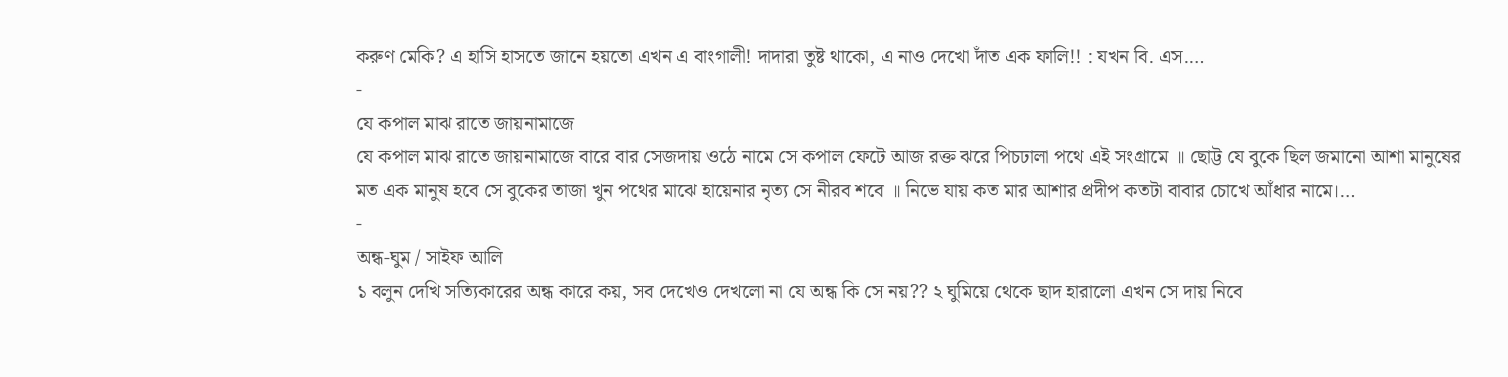করুণ মেকি? এ হাসি হাসতে জানে হয়তো এখন এ বাংগালী! দাদারা তুষ্ট থাকো, এ নাও দেখো দাঁত এক ফালি!! : যখন বি. এস.…
-
যে কপাল মাঝ রাতে জায়নামাজে
যে কপাল মাঝ রাতে জায়নামাজে বারে বার সেজদায় ওঠে নামে সে কপাল ফেটে আজ রক্ত ঝরে পিচঢালা পথে এই সংগ্রামে ॥ ছোট্ট যে বুকে ছিল জমানো আশা মানুষের মত এক মানুষ হবে সে বুকের তাজা খুন পথের মাঝে হায়েনার নৃত্য সে নীরব শবে ॥ নিভে যায় কত মার আশার প্রদীপ কতটা বাবার চোখে আঁধার নামে।…
-
অন্ধ-ঘুম / সাইফ আলি
১ বলুন দেখি সত্যিকারের অন্ধ কারে কয়, সব দেখেও দেখলো না যে অন্ধ কি সে নয়?? ২ ঘুমিয়ে থেকে ছাদ হারালো এখন সে দায় নিবে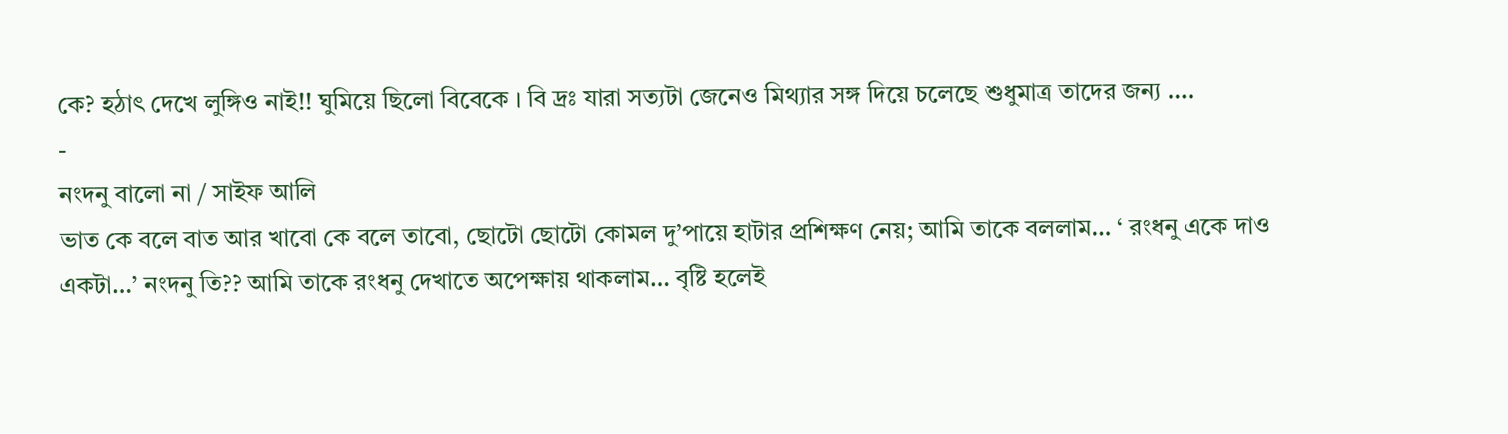কে? হঠাৎ দেখে লুঙ্গিও নাই!! ঘুমিয়ে ছিলো বিবেকে । বি দ্রঃ যারা সত্যটা জেনেও মিথ্যার সঙ্গ দিয়ে চলেছে শুধুমাত্র তাদের জন্য ….
-
নংদনু বালো না / সাইফ আলি
ভাত কে বলে বাত আর খাবো কে বলে তাবো, ছোটো ছোটো কোমল দু’পায়ে হাটার প্রশিক্ষণ নেয়; আমি তাকে বললাম… ‘ রংধনু একে দাও একটা…’ নংদনু তি?? আমি তাকে রংধনু দেখাতে অপেক্ষায় থাকলাম… বৃষ্টি হলেই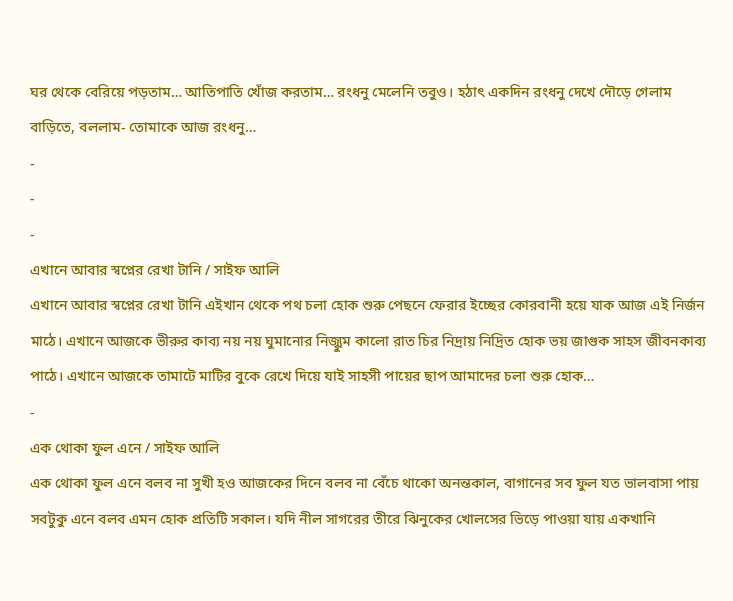ঘর থেকে বেরিয়ে পড়তাম… আতিপাতি খোঁজ করতাম… রংধনু মেলেনি তবুও। হঠাৎ একদিন রংধনু দেখে দৌড়ে গেলাম বাড়িতে, বললাম- তোমাকে আজ রংধনু…
-
-
-
এখানে আবার স্বপ্নের রেখা টানি / সাইফ আলি
এখানে আবার স্বপ্নের রেখা টানি এইখান থেকে পথ চলা হোক শুরু পেছনে ফেরার ইচ্ছের কোরবানী হয়ে যাক আজ এই নির্জন মাঠে। এখানে আজকে ভীরুর কাব্য নয় নয় ঘুমানোর নিজ্ঝুম কালো রাত চির নিদ্রায় নিদ্রিত হোক ভয় জাগুক সাহস জীবনকাব্য পাঠে। এখানে আজকে তামাটে মাটির বুকে রেখে দিয়ে যাই সাহসী পায়ের ছাপ আমাদের চলা শুরু হোক…
-
এক থোকা ফুল এনে / সাইফ আলি
এক থোকা ফুল এনে বলব না সুখী হও আজকের দিনে বলব না বেঁচে থাকো অনন্তকাল, বাগানের সব ফুল যত ভালবাসা পায় সবটুকু এনে বলব এমন হোক প্রতিটি সকাল। যদি নীল সাগরের তীরে ঝিনুকের খোলসের ভিড়ে পাওয়া যায় একখানি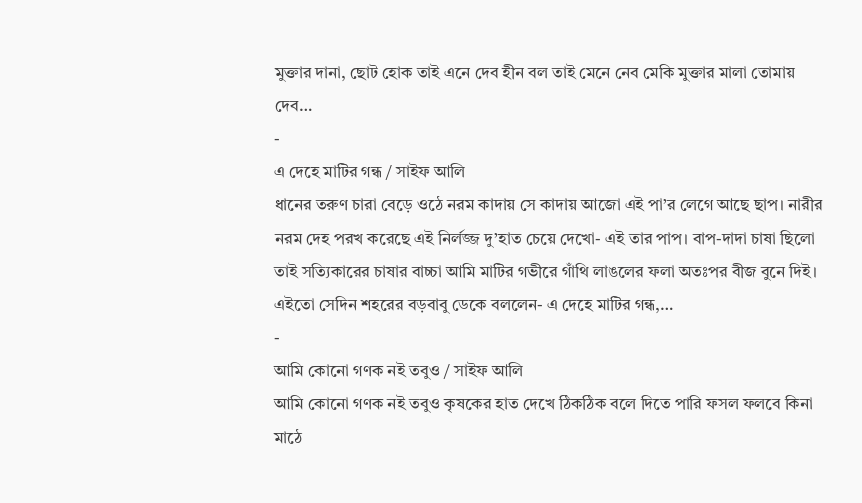মুক্তার দানা, ছোট হোক তাই এনে দেব হীন বল তাই মেনে নেব মেকি মুক্তার মালা তোমায় দেব…
-
এ দেহে মাটির গন্ধ / সাইফ আলি
ধানের তরুণ চারা বেড়ে ওঠে নরম কাদায় সে কাদায় আজো এই পা’র লেগে আছে ছাপ। নারীর নরম দেহ পরখ করেছে এই নির্লজ্জ দু’হাত চেয়ে দেখো- এই তার পাপ। বাপ-দাদা চাষা ছিলো তাই সত্যিকারের চাষার বাচ্চা আমি মাটির গভীরে গাঁথি লাঙলের ফলা অতঃপর বীজ বুনে দিই। এইতো সেদিন শহরের বড়বাবু ডেকে বললেন- এ দেহে মাটির গন্ধ,…
-
আমি কোনো গণক নই তবুও / সাইফ আলি
আমি কোনো গণক নই তবুও কৃষকের হাত দেখে ঠিকঠিক বলে দিতে পারি ফসল ফলবে কিনা মাঠে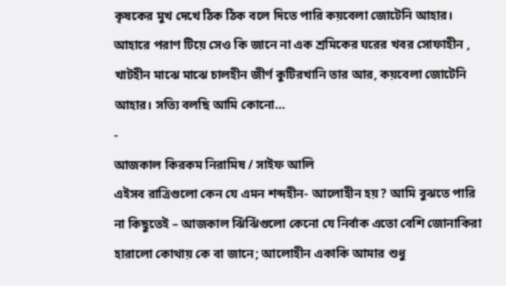কৃষকের মুখ দেখে ঠিক ঠিক বলে দিতে পারি কয়বেলা জোটেনি আহার। আহারে পরাণ টিয়ে সেও কি জানে না এক শ্রমিকের ঘরের খবর সোফাহীন , খাটহীন মাঝে মাঝে চালহীন জীর্ণ কুটিরখানি তার আর, কয়বেলা জোটেনি আহার। সত্যি বলছি আমি কোনো…
-
আজকাল কিরকম নিরামিষ / সাইফ আলি
এইসব রাত্রিগুলো কেন যে এমন শব্দহীন- আলোহীন হয়? আমি বুঝতে পারি না কিছুতেই – আজকাল ঝিঁঝিঁগুলো কেনো যে নির্বাক এতো বেশি জোনাকিরা হারালো কোথায় কে বা জানে; আলোহীন একাকি আমার শুধু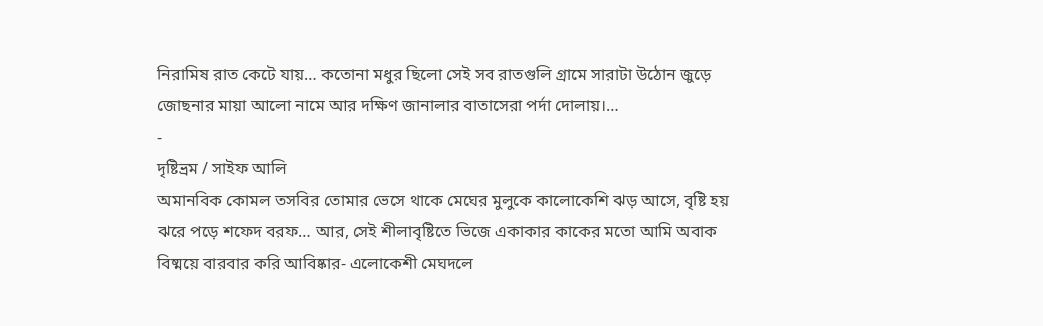নিরামিষ রাত কেটে যায়… কতোনা মধুর ছিলো সেই সব রাতগুলি গ্রামে সারাটা উঠোন জুড়ে জোছনার মায়া আলো নামে আর দক্ষিণ জানালার বাতাসেরা পর্দা দোলায়।…
-
দৃষ্টিভ্রম / সাইফ আলি
অমানবিক কোমল তসবির তোমার ভেসে থাকে মেঘের মুলুকে কালোকেশি ঝড় আসে, বৃষ্টি হয় ঝরে পড়ে শফেদ বরফ… আর, সেই শীলাবৃষ্টিতে ভিজে একাকার কাকের মতো আমি অবাক বিষ্ময়ে বারবার করি আবিষ্কার- এলোকেশী মেঘদলে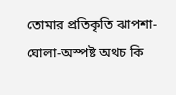তোমার প্রতিকৃতি ঝাপশা-ঘোলা-অস্পষ্ট অথচ কি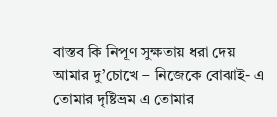বাস্তব কি নিপূণ সুক্ষতায় ধরা দেয় আমার দু’চোখে – নিজেকে বোঝাই- এ তোমার দৃষ্টিভ্রম এ তোমার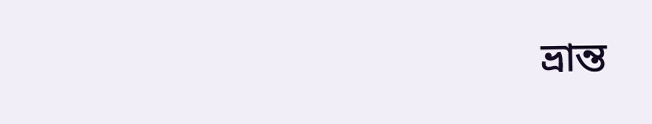ভ্রান্ত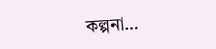কল্পনা…